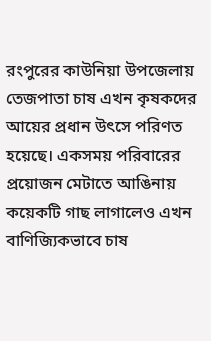রংপুরের কাউনিয়া উপজেলায় তেজপাতা চাষ এখন কৃষকদের আয়ের প্রধান উৎসে পরিণত হয়েছে। একসময় পরিবারের প্রয়োজন মেটাতে আঙিনায় কয়েকটি গাছ লাগালেও এখন বাণিজ্যিকভাবে চাষ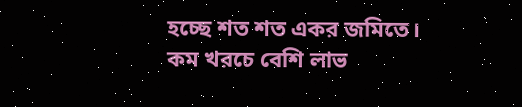হচ্ছে শত শত একর জমিতে। কম খরচে বেশি লাভ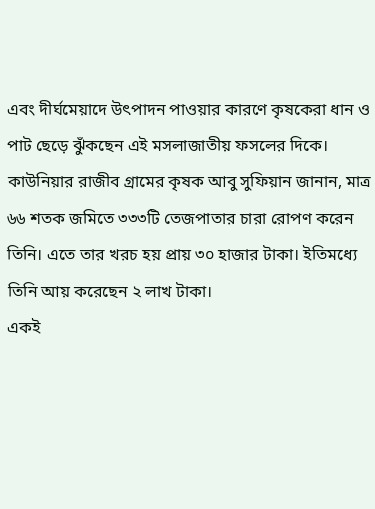এবং দীর্ঘমেয়াদে উৎপাদন পাওয়ার কারণে কৃষকেরা ধান ও পাট ছেড়ে ঝুঁকছেন এই মসলাজাতীয় ফসলের দিকে।
কাউনিয়ার রাজীব গ্রামের কৃষক আবু সুফিয়ান জানান, মাত্র ৬৬ শতক জমিতে ৩৩৩টি তেজপাতার চারা রোপণ করেন তিনি। এতে তার খরচ হয় প্রায় ৩০ হাজার টাকা। ইতিমধ্যে তিনি আয় করেছেন ২ লাখ টাকা।
একই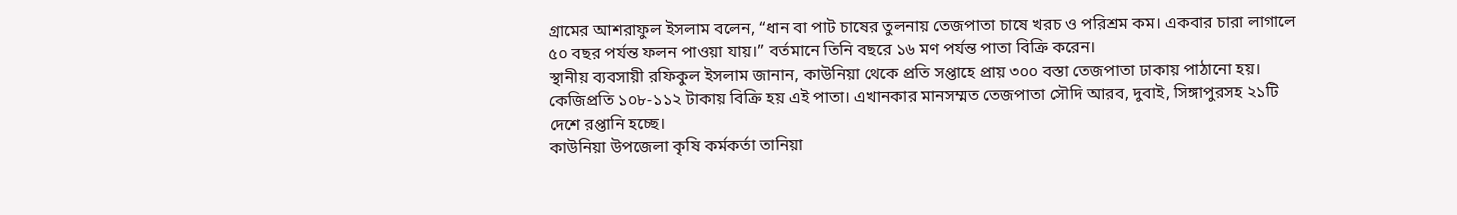গ্রামের আশরাফুল ইসলাম বলেন, “ধান বা পাট চাষের তুলনায় তেজপাতা চাষে খরচ ও পরিশ্রম কম। একবার চারা লাগালে ৫০ বছর পর্যন্ত ফলন পাওয়া যায়।” বর্তমানে তিনি বছরে ১৬ মণ পর্যন্ত পাতা বিক্রি করেন।
স্থানীয় ব্যবসায়ী রফিকুল ইসলাম জানান, কাউনিয়া থেকে প্রতি সপ্তাহে প্রায় ৩০০ বস্তা তেজপাতা ঢাকায় পাঠানো হয়। কেজিপ্রতি ১০৮-১১২ টাকায় বিক্রি হয় এই পাতা। এখানকার মানসম্মত তেজপাতা সৌদি আরব, দুবাই, সিঙ্গাপুরসহ ২১টি দেশে রপ্তানি হচ্ছে।
কাউনিয়া উপজেলা কৃষি কর্মকর্তা তানিয়া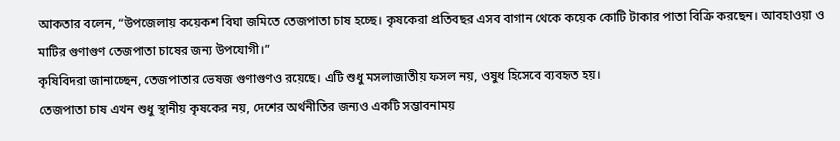আকতার বলেন, “উপজেলায় কয়েকশ বিঘা জমিতে তেজপাতা চাষ হচ্ছে। কৃষকেরা প্রতিবছর এসব বাগান থেকে কয়েক কোটি টাকার পাতা বিক্রি করছেন। আবহাওয়া ও মাটির গুণাগুণ তেজপাতা চাষের জন্য উপযোগী।”
কৃষিবিদরা জানাচ্ছেন, তেজপাতার ভেষজ গুণাগুণও রয়েছে। এটি শুধু মসলাজাতীয় ফসল নয়, ওষুধ হিসেবে ব্যবহৃত হয়।
তেজপাতা চাষ এখন শুধু স্থানীয় কৃষকের নয়, দেশের অর্থনীতির জন্যও একটি সম্ভাবনাময়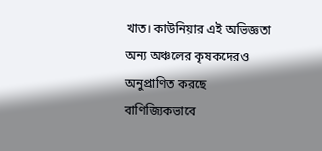খাত। কাউনিয়ার এই অভিজ্ঞতা অন্য অঞ্চলের কৃষকদেরও অনুপ্রাণিত করছে বাণিজ্যিকভাবে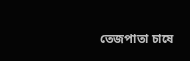তেজপাতা চাষে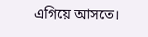এগিয়ে আসতে।